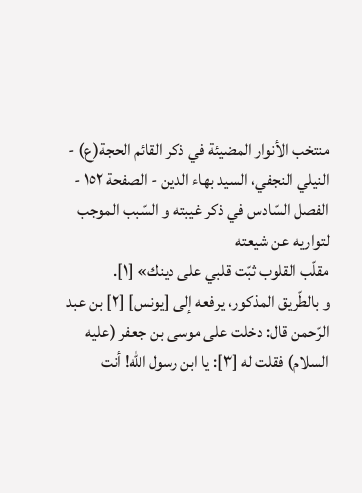منتخب الأنوار المضيئة في ذكر القائم الحجة(ع) - النيلي النجفي، السيد بهاء الدين - الصفحة ١٥٢ - الفصل السّادس في ذكر غيبته و السّبب الموجب لتواريه عن شيعته
مقلّب القلوب ثبّت قلبي على دينك» [١].
و بالطّريق المذكور، يرفعه إلى [يونس] [٢] بن عبد الرّحمن قال: دخلت على موسى بن جعفر (عليه السلام) فقلت له [٣]: يا ابن رسول اللّه! أنت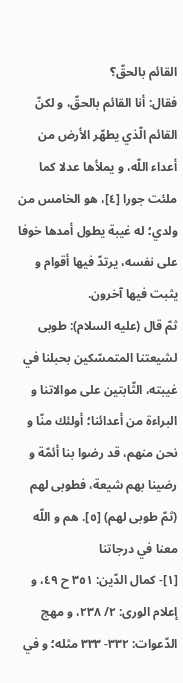القائم بالحقّ؟
فقال: أنا القائم بالحقّ، و لكنّ القائم الّذي يطهّر الأرض من أعداء اللّه، و يملأها عدلا كما ملئت جورا [٤]، هو الخامس من ولدي؛ له غيبة يطول أمدها خوفا على نفسه، يرتدّ فيها أقوام و يثبت فيها آخرون.
ثمّ قال (عليه السلام): طوبى لشيعتنا المتمسّكين بحبلنا في غيبته، الثّابتين على موالاتنا و البراءة من أعدائنا؛ أولئك منّا و نحن منهم، قد رضوا بنا أئمّة و رضينا بهم شيعة، فطوبى لهم (ثمّ طوبى لهم) [٥]. هم و اللّه معنا في درجاتنا
[١]- كمال الدّين: ٣٥١ ح ٤٩، و إعلام الورى: ٢/ ٢٣٨، و مهج الدّعوات: ٣٣٢- ٣٣٣ مثله؛ و في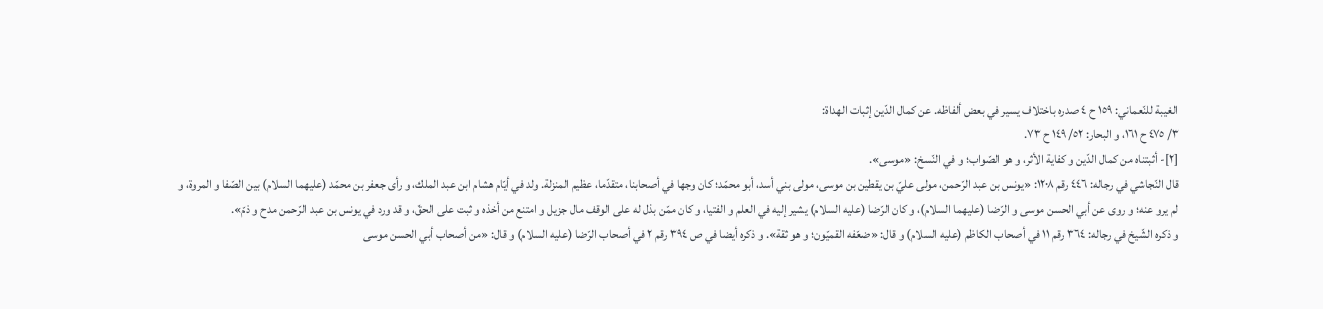الغيبة للنّعماني: ١٥٩ ح ٤ صدره باختلاف يسير في بعض ألفاظه. عن كمال الدّين إثبات الهداة:
٣/ ٤٧٥ ح ١٦١، و البحار: ٥٢/ ١٤٩ ح ٧٣.
[٢]- أثبتناه من كمال الدّين و كفاية الأثر، و هو الصّواب؛ و في النّسخ: «موسى».
قال النّجاشي في رجاله: ٤٤٦ رقم ١٢٠٨: «يونس بن عبد الرّحمن، مولى عليّ بن يقطين بن موسى، مولى بني أسد، أبو محمّد؛ كان وجها في أصحابنا، متقدّما، عظيم المنزلة. ولد في أيّام هشام ابن عبد الملك، و رأى جعفر بن محمّد (عليهما السلام) بين الصّفا و المروة، و لم يرو عنه؛ و روى عن أبي الحسن موسى و الرّضا (عليهما السلام)، و كان الرّضا (عليه السلام) يشير إليه في العلم و الفتيا، و كان ممّن بذل له على الوقف مال جزيل و امتنع من أخذه و ثبت على الحقّ، و قد ورد في يونس بن عبد الرّحمن مدح و ذمّ».
و ذكره الشّيخ في رجاله: ٣٦٤ رقم ١١ في أصحاب الكاظم (عليه السلام) و قال: «ضعّفه القميّون؛ و هو ثقة». و ذكره أيضا في ص ٣٩٤ رقم ٢ في أصحاب الرّضا (عليه السلام) و قال: «من أصحاب أبي الحسن موسى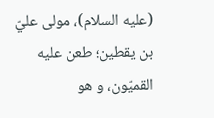(عليه السلام)، مولى عليّ بن يقطين؛ طعن عليه القميّون، و هو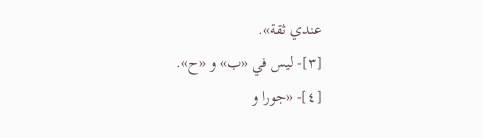عندي ثقة».
[٣]- ليس في «ب» و «ح».
[٤]- «جورا و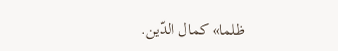ظلما» كمال الدّين.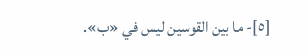[٥]- ما بين القوسين ليس في «ب».